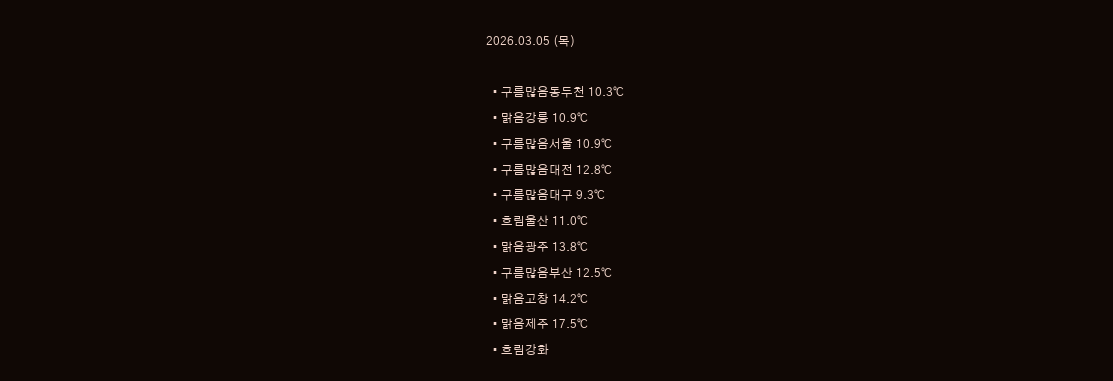2026.03.05 (목)

  • 구름많음동두천 10.3℃
  • 맑음강릉 10.9℃
  • 구름많음서울 10.9℃
  • 구름많음대전 12.8℃
  • 구름많음대구 9.3℃
  • 흐림울산 11.0℃
  • 맑음광주 13.8℃
  • 구름많음부산 12.5℃
  • 맑음고창 14.2℃
  • 맑음제주 17.5℃
  • 흐림강화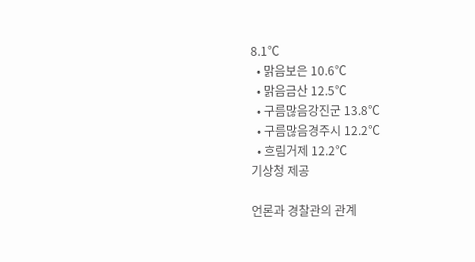8.1℃
  • 맑음보은 10.6℃
  • 맑음금산 12.5℃
  • 구름많음강진군 13.8℃
  • 구름많음경주시 12.2℃
  • 흐림거제 12.2℃
기상청 제공

언론과 경찰관의 관계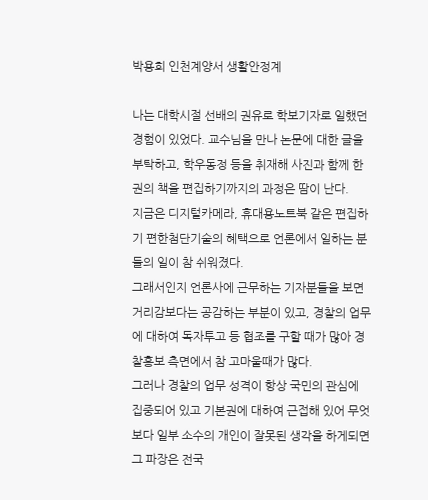박용희 인천계양서 생활안정계

나는 대학시절 선배의 권유로 학보기자로 일했던 경험이 있었다. 교수님을 만나 논문에 대한 글을 부탁하고, 학우동정 등을 취재해 사진과 함께 한권의 책을 편집하기까지의 과정은 땀이 난다.
지금은 디지털카메라, 휴대용노트북 같은 편집하기 편한첨단기술의 혜택으로 언론에서 일하는 분들의 일이 참 쉬워졌다.
그래서인지 언론사에 근무하는 기자분들을 보면 거리감보다는 공감하는 부분이 있고, 경찰의 업무에 대하여 독자투고 등 협조를 구할 때가 많아 경찰홍보 측면에서 참 고마울때가 많다.
그러나 경찰의 업무 성격이 항상 국민의 관심에 집중되어 있고 기본권에 대하여 근접해 있어 무엇보다 일부 소수의 개인이 잘못된 생각을 하게되면 그 파장은 전국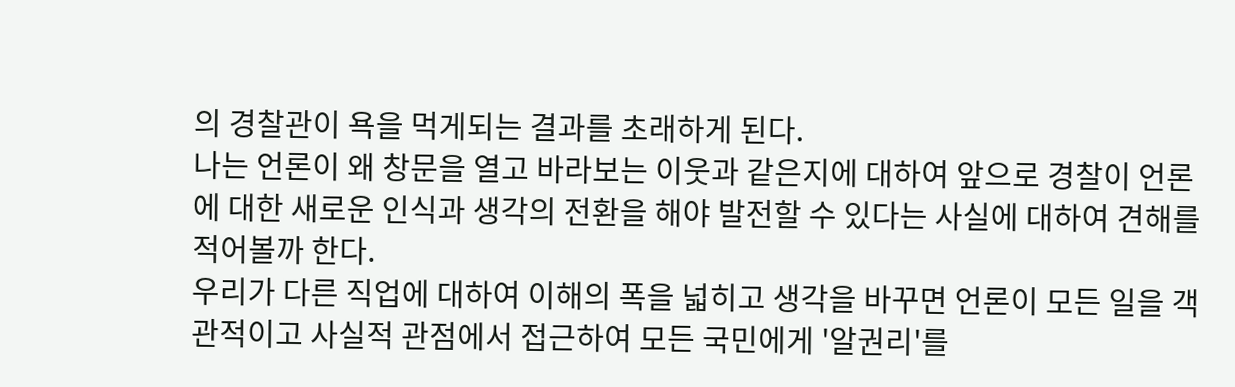의 경찰관이 욕을 먹게되는 결과를 초래하게 된다.
나는 언론이 왜 창문을 열고 바라보는 이웃과 같은지에 대하여 앞으로 경찰이 언론에 대한 새로운 인식과 생각의 전환을 해야 발전할 수 있다는 사실에 대하여 견해를 적어볼까 한다.
우리가 다른 직업에 대하여 이해의 폭을 넓히고 생각을 바꾸면 언론이 모든 일을 객관적이고 사실적 관점에서 접근하여 모든 국민에게 '알권리'를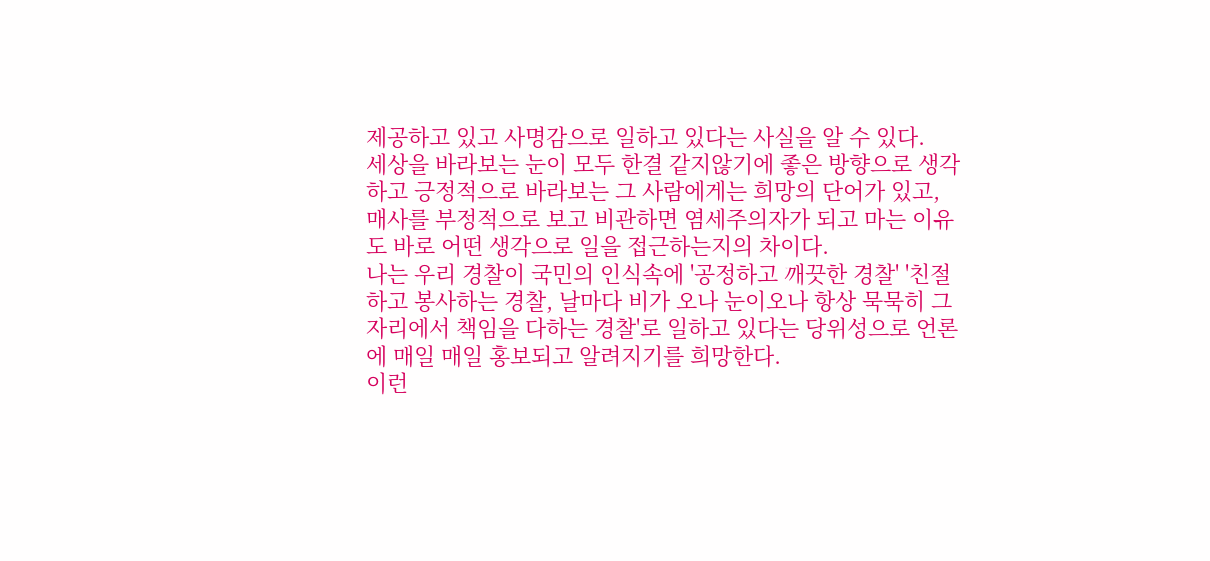제공하고 있고 사명감으로 일하고 있다는 사실을 알 수 있다.
세상을 바라보는 눈이 모두 한결 같지않기에 좋은 방향으로 생각하고 긍정적으로 바라보는 그 사람에게는 희망의 단어가 있고, 매사를 부정적으로 보고 비관하면 염세주의자가 되고 마는 이유도 바로 어떤 생각으로 일을 접근하는지의 차이다.
나는 우리 경찰이 국민의 인식속에 '공정하고 깨끗한 경찰' '친절하고 봉사하는 경찰, 날마다 비가 오나 눈이오나 항상 묵묵히 그 자리에서 책임을 다하는 경찰'로 일하고 있다는 당위성으로 언론에 매일 매일 홍보되고 알려지기를 희망한다.
이런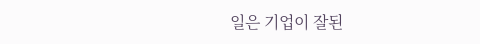일은 기업이 잘된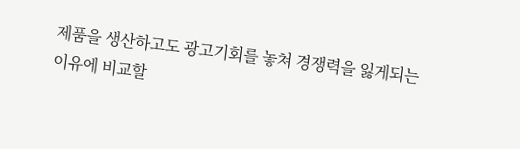제품을 생산하고도 광고기회를 놓쳐 경쟁력을 잃게되는 이유에 비교할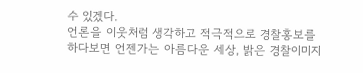수 있겠다.
언론을 이웃처럼 생각하고 적극적으로 경찰홍보를 하다보면 언젠가는 아름다운 세상, 밝은 경찰이미지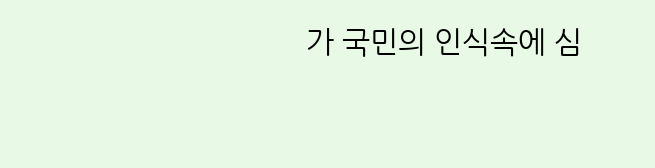가 국민의 인식속에 심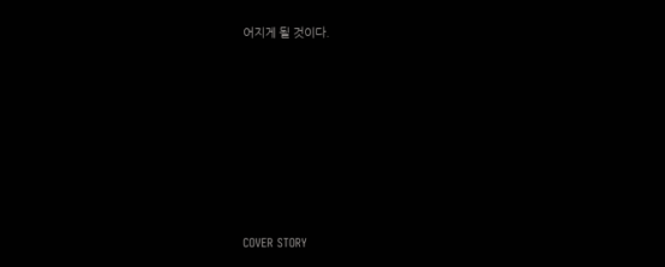어지게 될 것이다.








COVER STORY